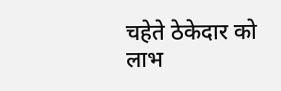चहेते ठेकेदार को लाभ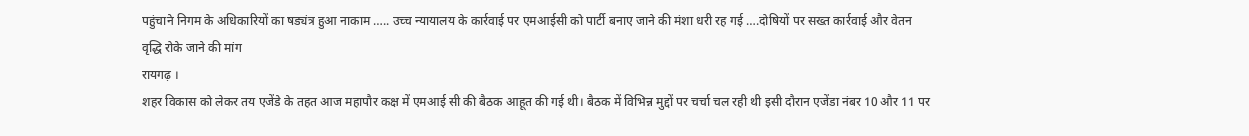पहुंचाने निगम के अधिकारियों का षड्यंत्र हुआ नाकाम ….. उच्च न्यायालय के कार्रवाई पर एमआईसी को पार्टी बनाए जाने की मंशा धरी रह गई ….दोषियों पर सख्त कार्रवाई और वेतन वृद्धि रोके जाने की मांग
रायगढ़ ।
शहर विकास को लेकर तय एजेंडे के तहत आज महापौर कक्ष में एमआई सी की बैठक आहूत की गई थी। बैठक में विभिन्न मुद्दों पर चर्चा चल रही थी इसी दौरान एजेंडा नंबर 10 और 11 पर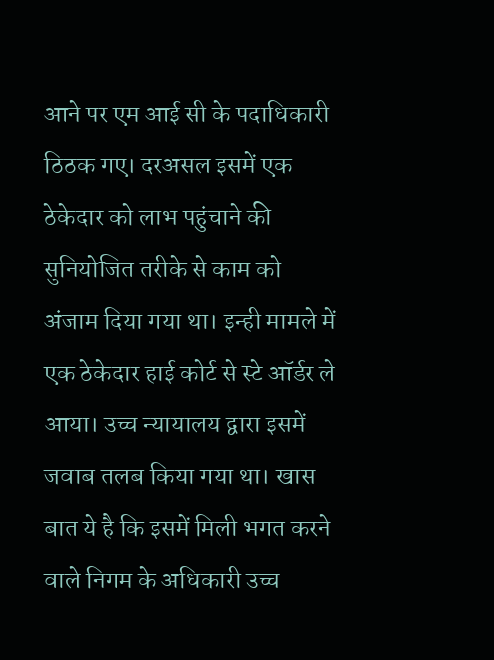आने पर एम आई सी के पदाधिकारी ठिठक गए। दरअसल इसमें एक ठेकेदार को लाभ पहुंचाने की सुनियोजित तरीके से काम को अंजाम दिया गया था। इन्ही मामले में एक ठेकेदार हाई कोर्ट से स्टे ऑर्डर ले आया। उच्च न्यायालय द्वारा इसमें जवाब तलब किया गया था। खास बात ये है कि इसमें मिली भगत करने वाले निगम के अधिकारी उच्च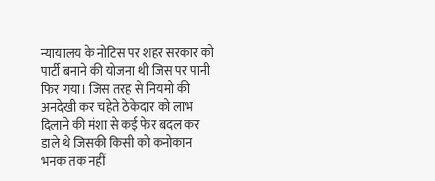न्यायालय के नोटिस पर शहर सरकार को पार्टी बनाने की योजना थी जिस पर पानी फिर गया। जिस तरह से नियमो की अनदेखी कर चहेते ठेकेदार को लाभ दिलाने की मंशा से कई फेर बदल कर डाले थे जिसकी किसी को कनोकान भनक तक नहीं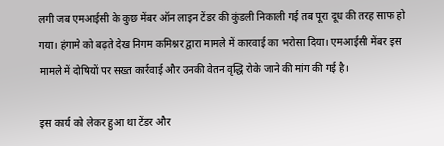लगी जब एमआईसी के कुछ मेंबर ऑन लाइन टेंडर की कुंडली निकाली गई तब पूरा दूध की तरह साफ हो गया। हंगामे को बढ़ते देख निगम कमिश्नर द्वारा मामले में कारवाई का भरोसा दिया। एमआईसी मेंबर इस मामले में दोषियों पर सख्त कार्रवाई और उनकी वेतन वृद्धि रोके जाने की मांग की गई है।

इस कार्य को लेकर हुआ था टेंडर और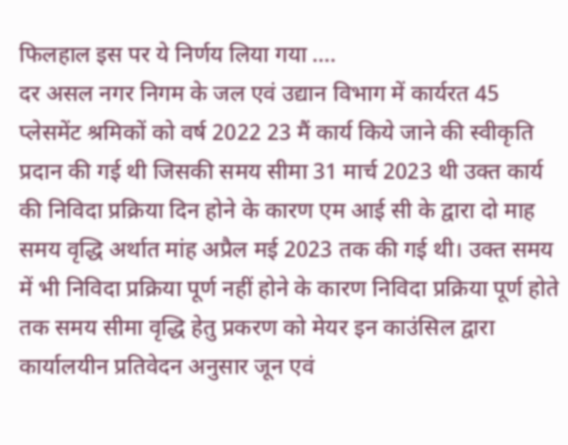फिलहाल इस पर ये निर्णय लिया गया ….
दर असल नगर निगम के जल एवं उद्यान विभाग में कार्यरत 45 प्लेसमेंट श्रमिकों को वर्ष 2022 23 मैं कार्य किये जाने की स्वीकृति प्रदान की गई थी जिसकी समय सीमा 31 मार्च 2023 थी उक्त कार्य की निविदा प्रक्रिया दिन होने के कारण एम आई सी के द्वारा दो माह समय वृद्धि अर्थात मांह अप्रैल मई 2023 तक की गई थी। उक्त समय में भी निविदा प्रक्रिया पूर्ण नहीं होने के कारण निविदा प्रक्रिया पूर्ण होते तक समय सीमा वृद्धि हेतु प्रकरण को मेयर इन काउंसिल द्वारा कार्यालयीन प्रतिवेदन अनुसार जून एवं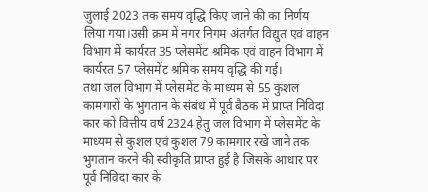जुलाई 2023 तक समय वृद्धि किए जाने की का निर्णय लिया गया।उसी क्रम में नगर निगम अंतर्गत विद्युत एवं वाहन विभाग में कार्यरत 35 प्लेसमेंट श्रमिक एवं वाहन विभाग में कार्यरत 57 प्लेसमेंट श्रमिक समय वृद्धि की गई।
तथा जल विभाग में प्लेसमेंट के माध्यम से 55 कुशल कामगारों के भुगतान के संबंध में पूर्व बैठक में प्राप्त निविदा कार को वित्तीय वर्ष 2324 हेतु जल विभाग में प्लेसमेंट के माध्यम से कुशल एवं कुशल 79 कामगार रखे जाने तक भुगतान करने की स्वीकृति प्राप्त हुई है जिसके आधार पर पूर्व निविदा कार के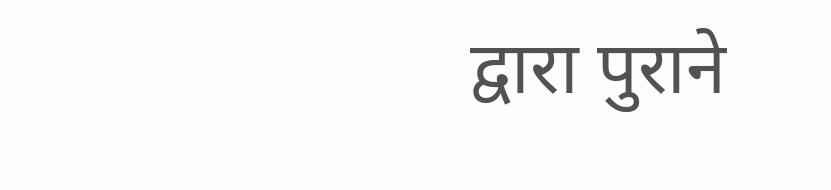द्वारा पुराने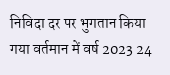निविदा दर पर भुगतान किया गया वर्तमान में वर्ष 2023 24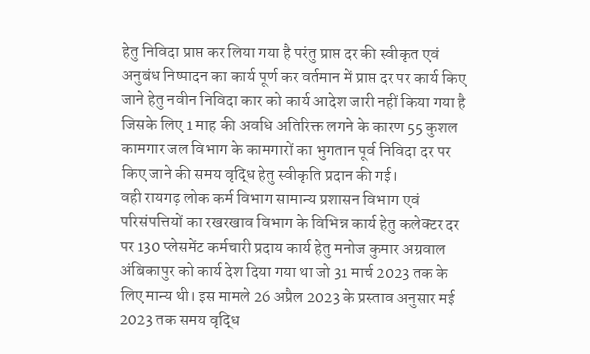हेतु निविदा प्राप्त कर लिया गया है परंतु प्राप्त दर की स्वीकृत एवं अनुबंध निष्पादन का कार्य पूर्ण कर वर्तमान में प्राप्त दर पर कार्य किए जाने हेतु नवीन निविदा कार को कार्य आदेश जारी नहीं किया गया है जिसके लिए 1 माह की अवधि अतिरिक्त लगने के कारण 55 कुशल कामगार जल विभाग के कामगारों का भुगतान पूर्व निविदा दर पर किए जाने की समय वृद्धि हेतु स्वीकृति प्रदान की गई।
वही रायगढ़ लोक कर्म विभाग सामान्य प्रशासन विभाग एवं परिसंपत्तियों का रखरखाव विभाग के विभिन्न कार्य हेतु कलेक्टर दर पर 130 प्लेसमेंट कर्मचारी प्रदाय कार्य हेतु मनोज कुमार अग्रवाल अंबिकापुर को कार्य देश दिया गया था जो 31 मार्च 2023 तक के लिए मान्य थी। इस मामले 26 अप्रैल 2023 के प्रस्ताव अनुसार मई 2023 तक समय वृद्धि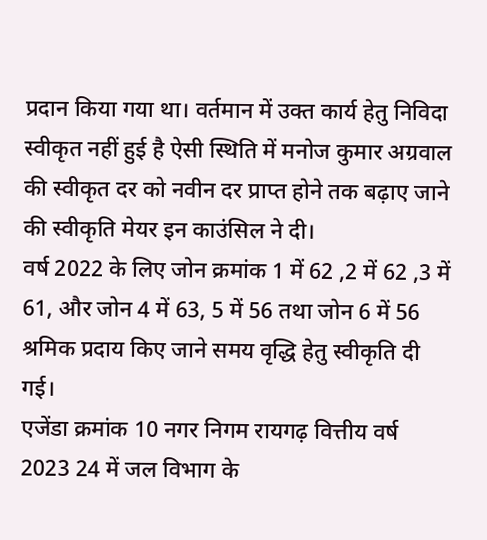प्रदान किया गया था। वर्तमान में उक्त कार्य हेतु निविदा स्वीकृत नहीं हुई है ऐसी स्थिति में मनोज कुमार अग्रवाल की स्वीकृत दर को नवीन दर प्राप्त होने तक बढ़ाए जाने की स्वीकृति मेयर इन काउंसिल ने दी।
वर्ष 2022 के लिए जोन क्रमांक 1 में 62 ,2 में 62 ,3 में 61, और जोन 4 में 63, 5 में 56 तथा जोन 6 में 56 श्रमिक प्रदाय किए जाने समय वृद्धि हेतु स्वीकृति दी गई।
एजेंडा क्रमांक 10 नगर निगम रायगढ़ वित्तीय वर्ष 2023 24 में जल विभाग के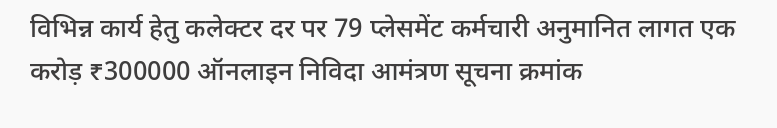विभिन्न कार्य हेतु कलेक्टर दर पर 79 प्लेसमेंट कर्मचारी अनुमानित लागत एक करोड़ ₹300000 ऑनलाइन निविदा आमंत्रण सूचना क्रमांक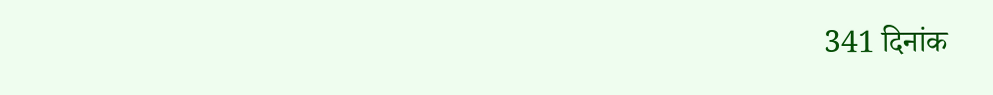341 दिनांक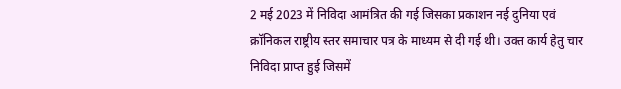2 मई 2023 में निविदा आमंत्रित की गई जिसका प्रकाशन नई दुनिया एवं क्रॉनिकल राष्ट्रीय स्तर समाचार पत्र के माध्यम से दी गई थी। उक्त कार्य हेतु चार निविदा प्राप्त हुई जिसमें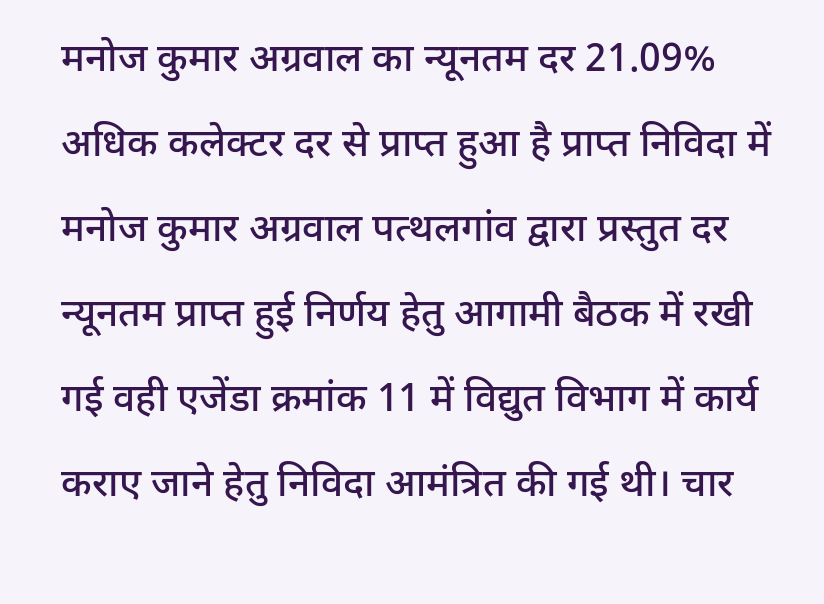मनोज कुमार अग्रवाल का न्यूनतम दर 21.09% अधिक कलेक्टर दर से प्राप्त हुआ है प्राप्त निविदा में मनोज कुमार अग्रवाल पत्थलगांव द्वारा प्रस्तुत दर न्यूनतम प्राप्त हुई निर्णय हेतु आगामी बैठक में रखी गई वही एजेंडा क्रमांक 11 में विद्युत विभाग में कार्य कराए जाने हेतु निविदा आमंत्रित की गई थी। चार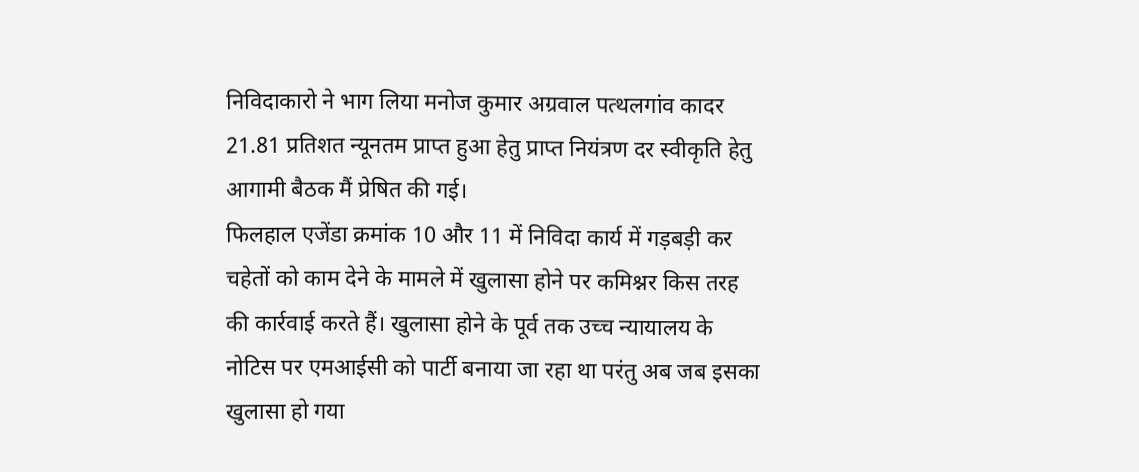निविदाकारो ने भाग लिया मनोज कुमार अग्रवाल पत्थलगांव कादर 21.81 प्रतिशत न्यूनतम प्राप्त हुआ हेतु प्राप्त नियंत्रण दर स्वीकृति हेतु आगामी बैठक मैं प्रेषित की गई।
फिलहाल एजेंडा क्रमांक 10 और 11 में निविदा कार्य में गड़बड़ी कर चहेतों को काम देने के मामले में खुलासा होने पर कमिश्नर किस तरह की कार्रवाई करते हैं। खुलासा होने के पूर्व तक उच्च न्यायालय के नोटिस पर एमआईसी को पार्टी बनाया जा रहा था परंतु अब जब इसका खुलासा हो गया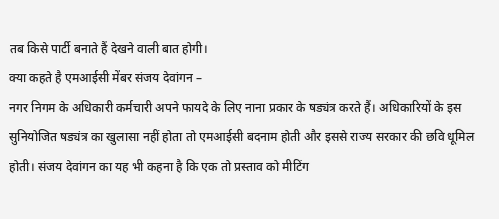तब किसे पार्टी बनाते हैं देखने वाली बात होगी।
क्या कहते है एमआईसी मेंबर संजय देवांगन –
नगर निगम के अधिकारी कर्मचारी अपने फायदे के लिए नाना प्रकार के षड्यंत्र करते हैं। अधिकारियों के इस सुनियोजित षड्यंत्र का खुलासा नहीं होता तो एमआईसी बदनाम होती और इससे राज्य सरकार की छवि धूमिल होती। संजय देवांगन का यह भी कहना है कि एक तो प्रस्ताव को मीटिंग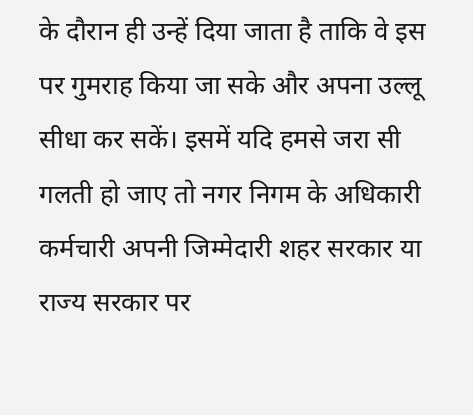के दौरान ही उन्हें दिया जाता है ताकि वे इस पर गुमराह किया जा सके और अपना उल्लू सीधा कर सकें। इसमें यदि हमसे जरा सी गलती हो जाए तो नगर निगम के अधिकारी कर्मचारी अपनी जिम्मेदारी शहर सरकार या राज्य सरकार पर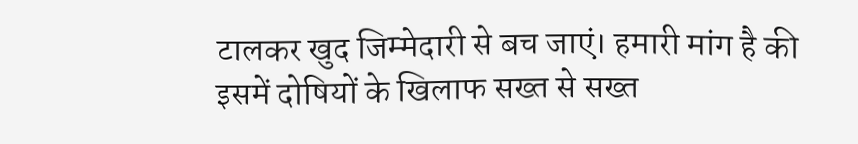टालकर खुद जिम्मेदारी से बच जाएं। हमारी मांग है की इसमें दोषियों के खिलाफ सख्त से सख्त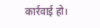कार्रवाई हो।